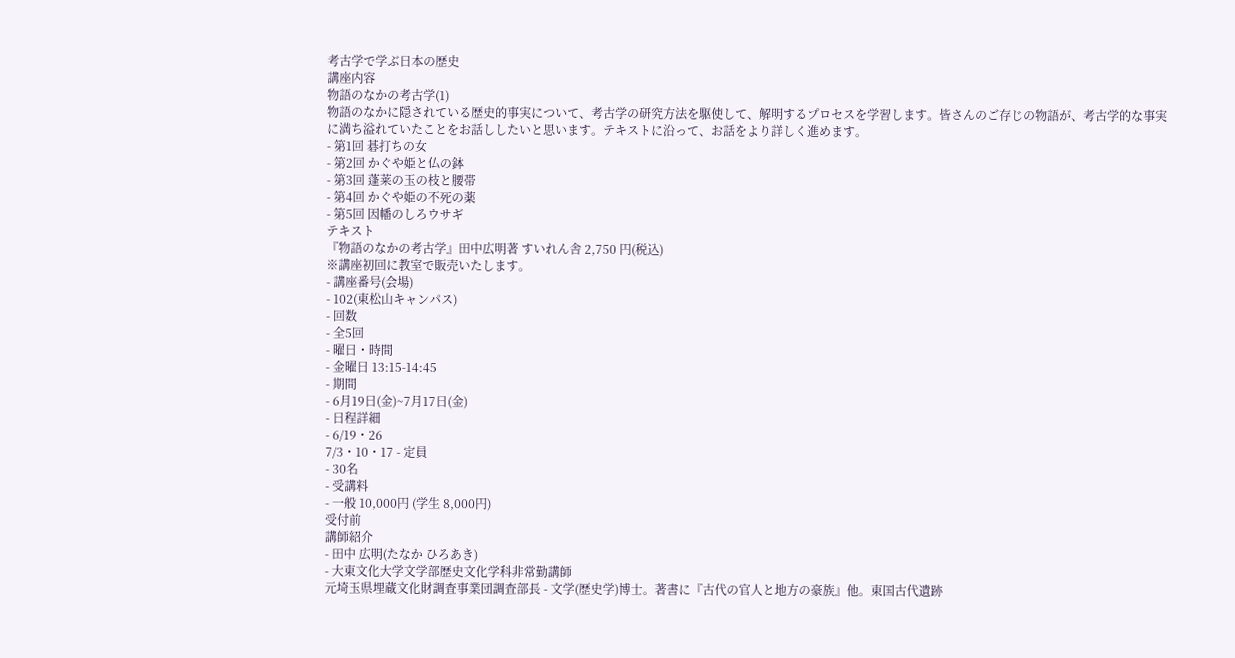考古学で学ぶ日本の歴史
講座内容
物語のなかの考古学(1)
物語のなかに隠されている歴史的事実について、考古学の研究方法を駆使して、解明するプロセスを学習します。皆さんのご存じの物語が、考古学的な事実に満ち溢れていたことをお話ししたいと思います。テキストに沿って、お話をより詳しく進めます。
- 第1回 碁打ちの女
- 第2回 かぐや姫と仏の鉢
- 第3回 蓬莱の玉の枝と腰帯
- 第4回 かぐや姫の不死の薬
- 第5回 因幡のしろウサギ
テキスト
『物語のなかの考古学』田中広明著 すいれん舎 2,750 円(税込)
※講座初回に教室で販売いたします。
- 講座番号(会場)
- 102(東松山キャンパス)
- 回数
- 全5回
- 曜日・時間
- 金曜日 13:15-14:45
- 期間
- 6月19日(金)~7月17日(金)
- 日程詳細
- 6/19・26
7/3・10・17 - 定員
- 30名
- 受講料
- 一般 10,000円 (学生 8,000円)
受付前
講師紹介
- 田中 広明(たなか ひろあき)
- 大東文化大学文学部歴史文化学科非常勤講師
元埼玉県埋蔵文化財調査事業団調査部長 - 文学(歴史学)博士。著書に『古代の官人と地方の豪族』他。東国古代遺跡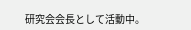研究会会長として活動中。